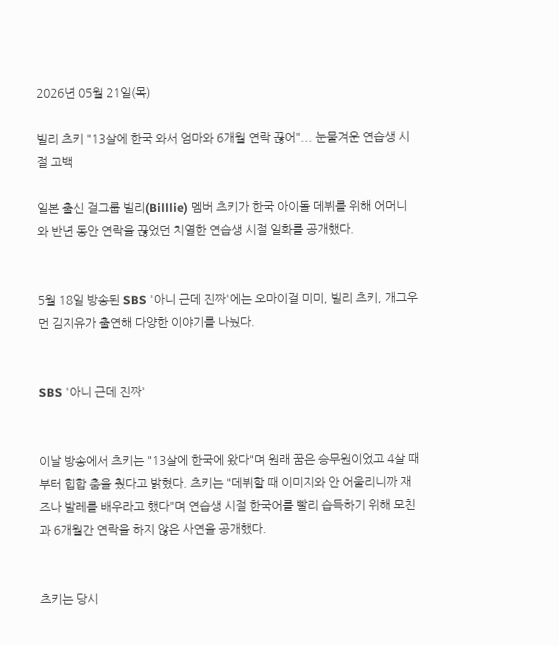2026년 05월 21일(목)

빌리 츠키 "13살에 한국 와서 엄마와 6개월 연락 끊어"... 눈물겨운 연습생 시절 고백

일본 출신 걸그룹 빌리(Billlie) 멤버 츠키가 한국 아이돌 데뷔를 위해 어머니와 반년 동안 연락을 끊었던 치열한 연습생 시절 일화를 공개했다.


5월 18일 방송된 SBS '아니 근데 진짜'에는 오마이걸 미미, 빌리 츠키, 개그우먼 김지유가 출연해 다양한 이야기를 나눴다.


SBS '아니 근데 진짜'


이날 방송에서 츠키는 "13살에 한국에 왔다"며 원래 꿈은 승무원이었고 4살 때부터 힙합 춤을 췄다고 밝혔다. 츠키는 "데뷔할 때 이미지와 안 어울리니까 재즈나 발레를 배우라고 했다"며 연습생 시절 한국어를 빨리 습득하기 위해 모친과 6개월간 연락을 하지 않은 사연을 공개했다.


츠키는 당시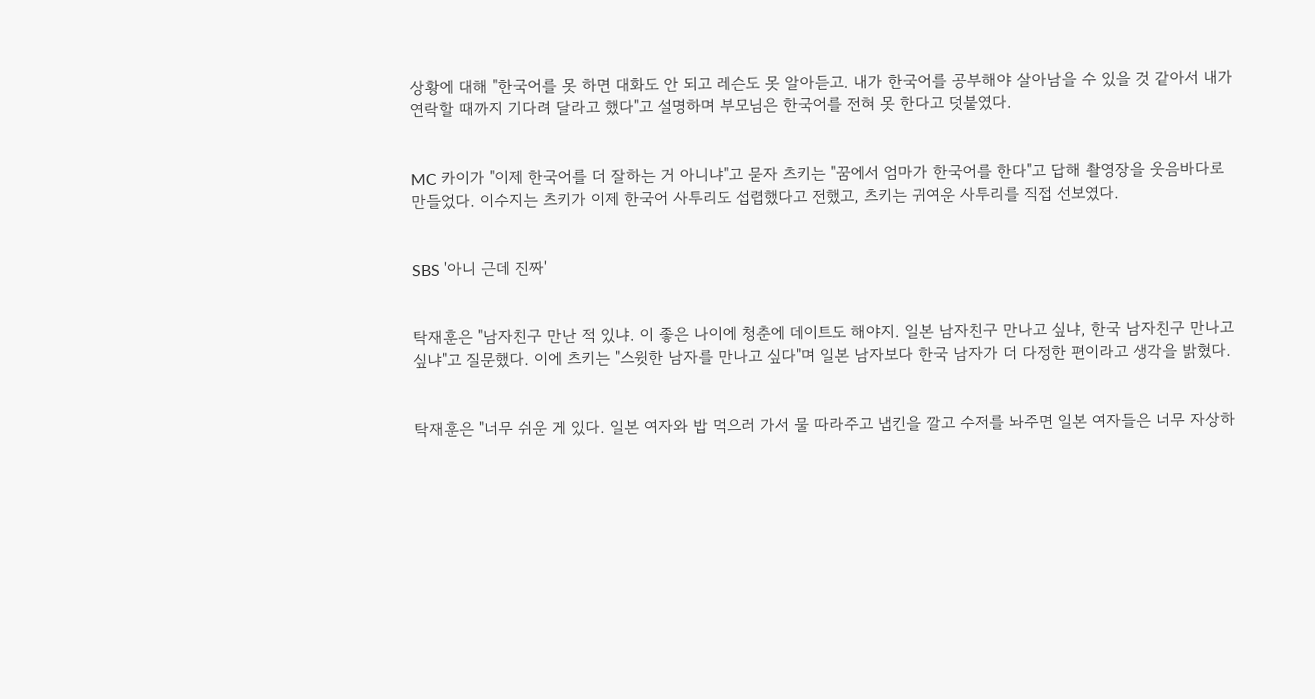상황에 대해 "한국어를 못 하면 대화도 안 되고 레슨도 못 알아듣고. 내가 한국어를 공부해야 살아남을 수 있을 것 같아서 내가 연락할 때까지 기다려 달라고 했다"고 설명하며 부모님은 한국어를 전혀 못 한다고 덧붙였다.


MC 카이가 "이제 한국어를 더 잘하는 거 아니냐"고 묻자 츠키는 "꿈에서 엄마가 한국어를 한다"고 답해 촬영장을 웃음바다로 만들었다. 이수지는 츠키가 이제 한국어 사투리도 섭렵했다고 전했고, 츠키는 귀여운 사투리를 직접 선보였다.


SBS '아니 근데 진짜'


탁재훈은 "남자친구 만난 적 있냐. 이 좋은 나이에 청춘에 데이트도 해야지. 일본 남자친구 만나고 싶냐, 한국 남자친구 만나고 싶냐"고 질문했다. 이에 츠키는 "스윗한 남자를 만나고 싶다"며 일본 남자보다 한국 남자가 더 다정한 편이라고 생각을 밝혔다.


탁재훈은 "너무 쉬운 게 있다. 일본 여자와 밥 먹으러 가서 물 따라주고 냅킨을 깔고 수저를 놔주면 일본 여자들은 너무 자상하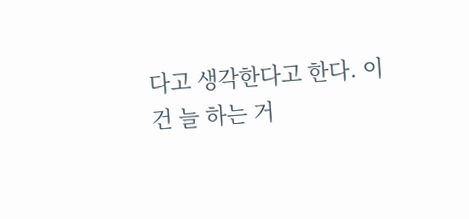다고 생각한다고 한다. 이건 늘 하는 거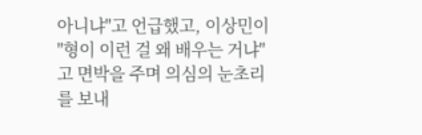아니냐"고 언급했고, 이상민이 "형이 이런 걸 왜 배우는 거냐"고 면박을 주며 의심의 눈초리를 보내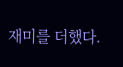재미를 더했다.